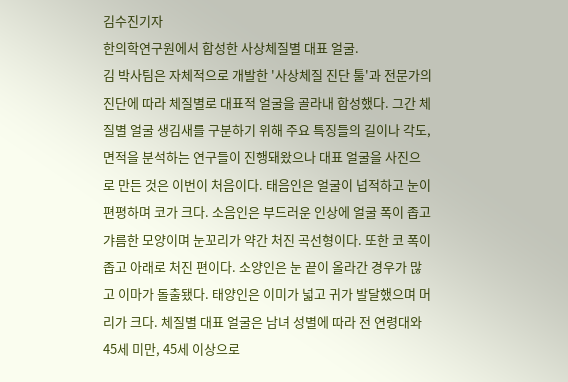김수진기자
한의학연구원에서 합성한 사상체질별 대표 얼굴.
김 박사팀은 자체적으로 개발한 '사상체질 진단 툴'과 전문가의 진단에 따라 체질별로 대표적 얼굴을 골라내 합성했다. 그간 체질별 얼굴 생김새를 구분하기 위해 주요 특징들의 길이나 각도, 면적을 분석하는 연구들이 진행돼왔으나 대표 얼굴을 사진으로 만든 것은 이번이 처음이다. 태음인은 얼굴이 넙적하고 눈이 편평하며 코가 크다. 소음인은 부드러운 인상에 얼굴 폭이 좁고 갸름한 모양이며 눈꼬리가 약간 처진 곡선형이다. 또한 코 폭이 좁고 아래로 처진 편이다. 소양인은 눈 끝이 올라간 경우가 많고 이마가 돌출됐다. 태양인은 이미가 넓고 귀가 발달했으며 머리가 크다. 체질별 대표 얼굴은 남녀 성별에 따라 전 연령대와 45세 미만, 45세 이상으로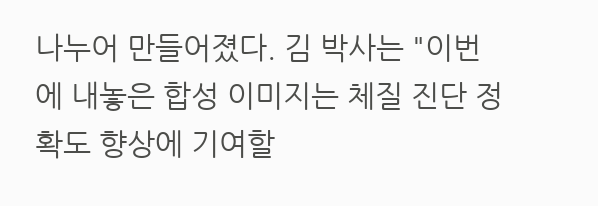나누어 만들어졌다. 김 박사는 "이번에 내놓은 합성 이미지는 체질 진단 정확도 향상에 기여할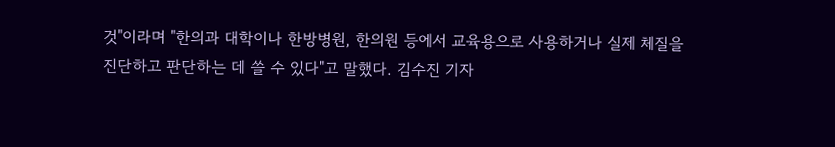것"이라며 "한의과 대학이나 한방병원, 한의원 등에서 교육용으로 사용하거나 실제 체질을 진단하고 판단하는 데 쓸 수 있다"고 말했다. 김수진 기자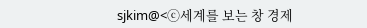sjkim@<ⓒ세계를 보는 창 경제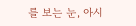를 보는 눈, 아시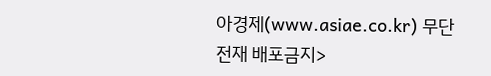아경제(www.asiae.co.kr) 무단전재 배포금지>